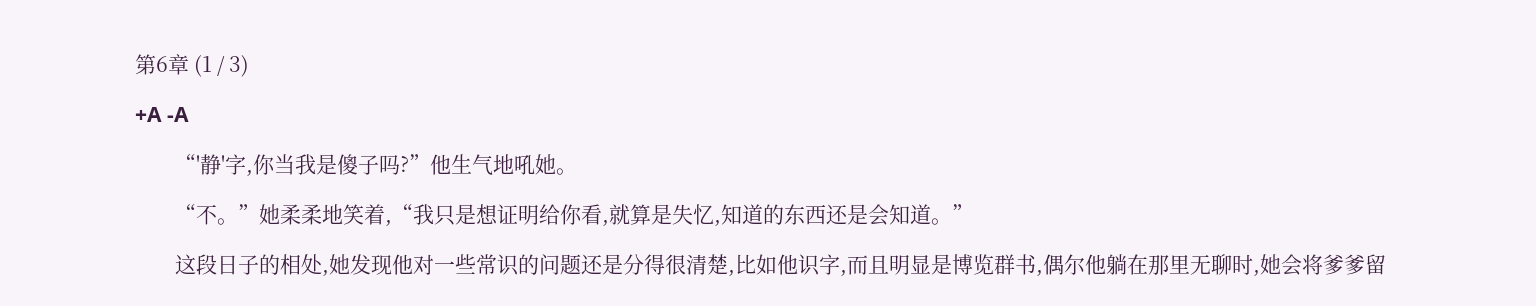第6章 (1 / 3)

+A -A

        “'静'字,你当我是傻子吗?”他生气地吼她。

        “不。”她柔柔地笑着,“我只是想证明给你看,就算是失忆,知道的东西还是会知道。”

        这段日子的相处,她发现他对一些常识的问题还是分得很清楚,比如他识字,而且明显是博览群书,偶尔他躺在那里无聊时,她会将爹爹留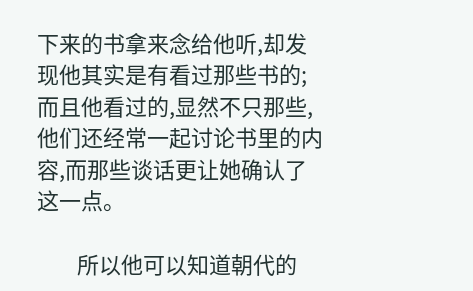下来的书拿来念给他听,却发现他其实是有看过那些书的;而且他看过的,显然不只那些,他们还经常一起讨论书里的内容,而那些谈话更让她确认了这一点。

        所以他可以知道朝代的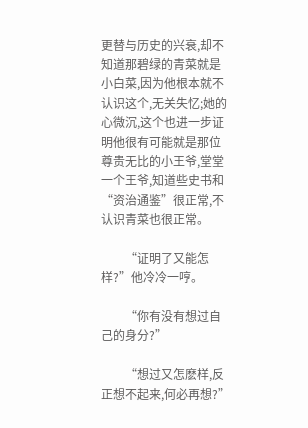更替与历史的兴衰,却不知道那碧绿的青菜就是小白菜,因为他根本就不认识这个,无关失忆;她的心微沉,这个也进一步证明他很有可能就是那位尊贵无比的小王爷,堂堂一个王爷,知道些史书和“资治通鉴”很正常,不认识青菜也很正常。

        “证明了又能怎样?”他冷冷一哼。

        “你有没有想过自己的身分?”

        “想过又怎麽样,反正想不起来,何必再想?”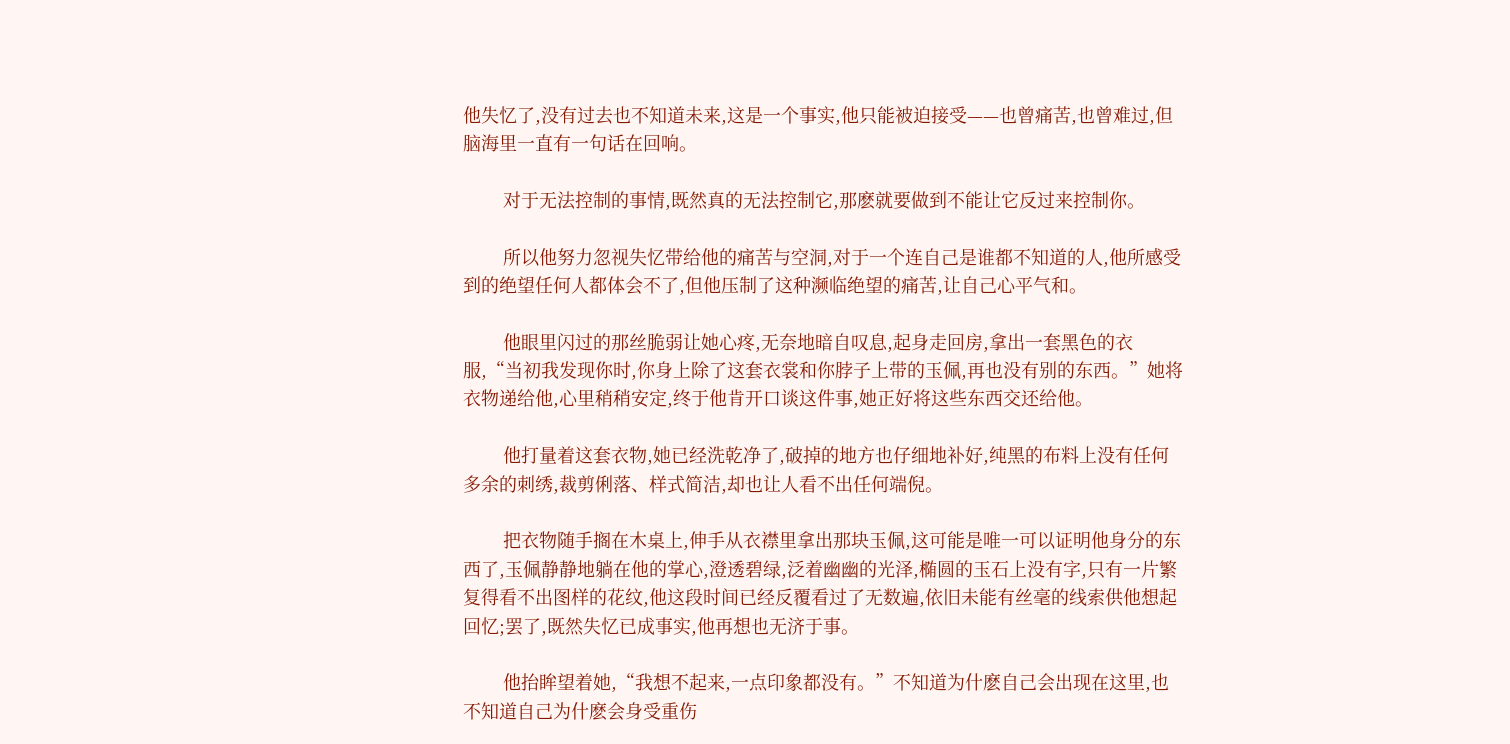他失忆了,没有过去也不知道未来,这是一个事实,他只能被迫接受——也曾痛苦,也曾难过,但脑海里一直有一句话在回响。

        对于无法控制的事情,既然真的无法控制它,那麽就要做到不能让它反过来控制你。

        所以他努力忽视失忆带给他的痛苦与空洞,对于一个连自己是谁都不知道的人,他所感受到的绝望任何人都体会不了,但他压制了这种濒临绝望的痛苦,让自己心平气和。

        他眼里闪过的那丝脆弱让她心疼,无奈地暗自叹息,起身走回房,拿出一套黑色的衣服,“当初我发现你时,你身上除了这套衣裳和你脖子上带的玉佩,再也没有别的东西。”她将衣物递给他,心里稍稍安定,终于他肯开口谈这件事,她正好将这些东西交还给他。

        他打量着这套衣物,她已经洗乾净了,破掉的地方也仔细地补好,纯黑的布料上没有任何多余的刺绣,裁剪俐落、样式简洁,却也让人看不出任何端倪。

        把衣物随手搁在木桌上,伸手从衣襟里拿出那块玉佩,这可能是唯一可以证明他身分的东西了,玉佩静静地躺在他的掌心,澄透碧绿,泛着幽幽的光泽,椭圆的玉石上没有字,只有一片繁复得看不出图样的花纹,他这段时间已经反覆看过了无数遍,依旧未能有丝毫的线索供他想起回忆;罢了,既然失忆已成事实,他再想也无济于事。

        他抬眸望着她,“我想不起来,一点印象都没有。”不知道为什麽自己会出现在这里,也不知道自己为什麽会身受重伤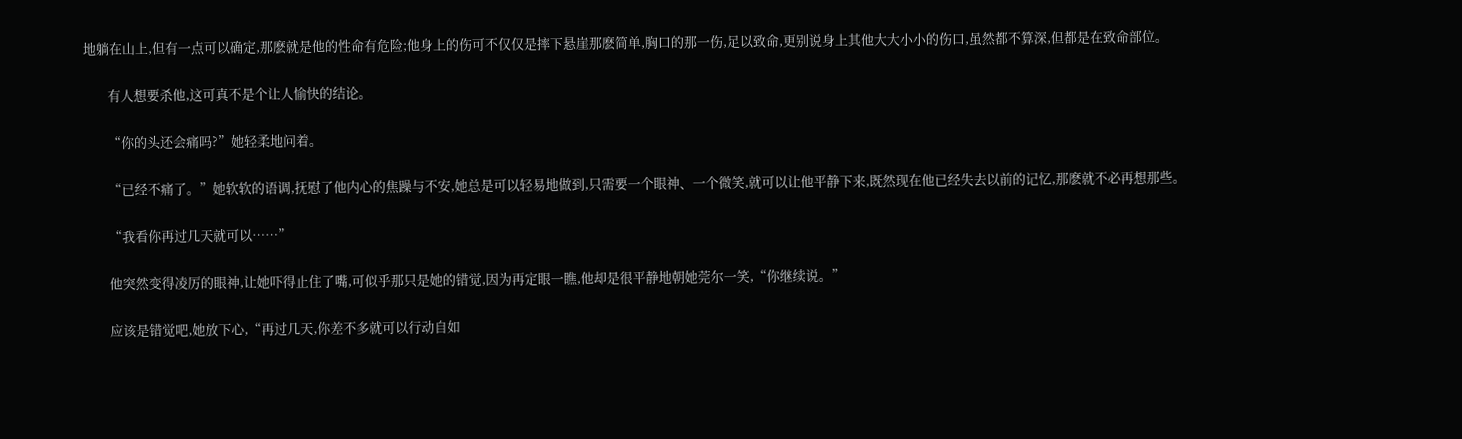地躺在山上,但有一点可以确定,那麽就是他的性命有危险;他身上的伤可不仅仅是摔下悬崖那麽简单,胸口的那一伤,足以致命,更别说身上其他大大小小的伤口,虽然都不算深,但都是在致命部位。

        有人想要杀他,这可真不是个让人愉快的结论。

        “你的头还会痛吗?”她轻柔地问着。

        “已经不痛了。”她软软的语调,抚慰了他内心的焦躁与不安,她总是可以轻易地做到,只需要一个眼神、一个微笑,就可以让他平静下来,既然现在他已经失去以前的记忆,那麽就不必再想那些。

        “我看你再过几天就可以……”

        他突然变得凌厉的眼神,让她吓得止住了嘴,可似乎那只是她的错觉,因为再定眼一瞧,他却是很平静地朝她莞尔一笑,“你继续说。”

        应该是错觉吧,她放下心,“再过几天,你差不多就可以行动自如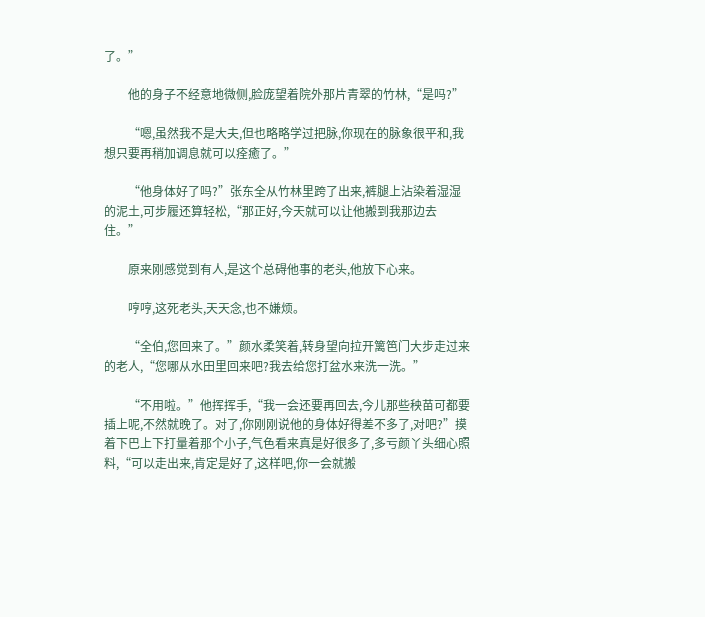了。”

        他的身子不经意地微侧,脸庞望着院外那片青翠的竹林,“是吗?”

        “嗯,虽然我不是大夫,但也略略学过把脉,你现在的脉象很平和,我想只要再稍加调息就可以痊癒了。”

        “他身体好了吗?”张东全从竹林里跨了出来,裤腿上沾染着湿湿的泥土,可步履还算轻松,“那正好,今天就可以让他搬到我那边去住。”

        原来刚感觉到有人,是这个总碍他事的老头,他放下心来。

        哼哼,这死老头,天天念,也不嫌烦。

        “全伯,您回来了。”颜水柔笑着,转身望向拉开篱笆门大步走过来的老人,“您哪从水田里回来吧?我去给您打盆水来洗一洗。”

        “不用啦。”他挥挥手,“我一会还要再回去,今儿那些秧苗可都要插上呢,不然就晚了。对了,你刚刚说他的身体好得差不多了,对吧?”摸着下巴上下打量着那个小子,气色看来真是好很多了,多亏颜丫头细心照料,“可以走出来,肯定是好了,这样吧,你一会就搬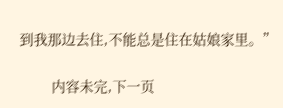到我那边去住,不能总是住在姑娘家里。”

        内容未完,下一页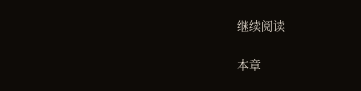继续阅读

本章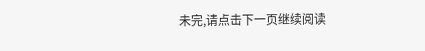未完,请点击下一页继续阅读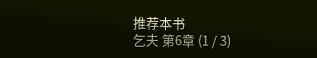推荐本书
乞夫 第6章 (1 / 3)